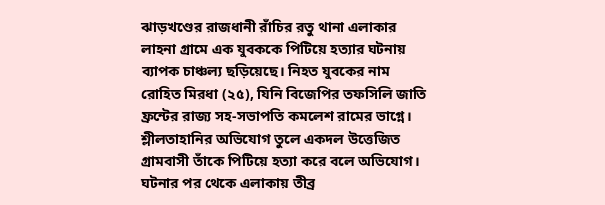ঝাড়খণ্ডের রাজধানী রাঁচির রতু থানা এলাকার লাহনা গ্রামে এক যুবককে পিটিয়ে হত্যার ঘটনায় ব্যাপক চাঞ্চল্য ছড়িয়েছে। নিহত যুবকের নাম রোহিত মিরধা (২৫), যিনি বিজেপির তফসিলি জাতি ফ্রন্টের রাজ্য সহ-সভাপতি কমলেশ রামের ভাগ্নে। শ্লীলতাহানির অভিযোগ তুলে একদল উত্তেজিত গ্রামবাসী তাঁকে পিটিয়ে হত্যা করে বলে অভিযোগ। ঘটনার পর থেকে এলাকায় তীব্র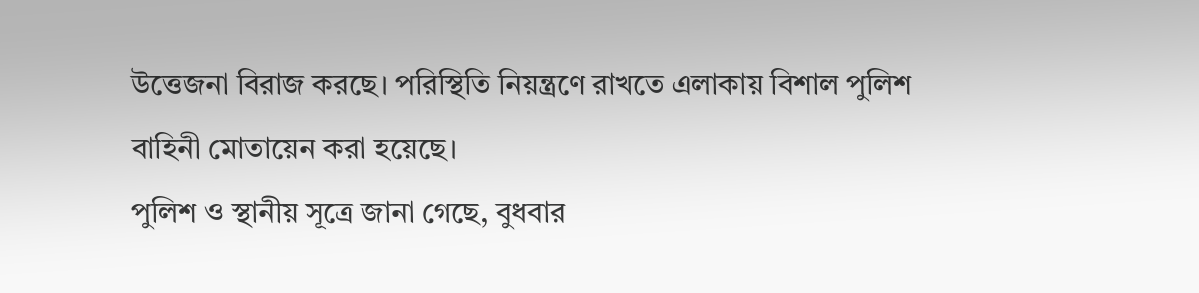উত্তেজনা বিরাজ করছে। পরিস্থিতি নিয়ন্ত্রণে রাখতে এলাকায় বিশাল পুলিশ বাহিনী মোতায়েন করা হয়েছে।
পুলিশ ও স্থানীয় সূত্রে জানা গেছে, বুধবার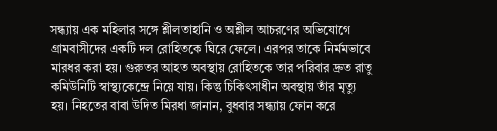সন্ধ্যায় এক মহিলার সঙ্গে শ্লীলতাহানি ও অশ্লীল আচরণের অভিযোগে গ্রামবাসীদের একটি দল রোহিতকে ঘিরে ফেলে। এরপর তাকে নির্মমভাবে মারধর করা হয়। গুরুতর আহত অবস্থায় রোহিতকে তার পরিবার দ্রুত রাতু কমিউনিটি স্বাস্থ্যকেন্দ্রে নিয়ে যায়। কিন্তু চিকিৎসাধীন অবস্থায় তাঁর মৃত্যু হয়। নিহতের বাবা উদিত মিরধা জানান, বুধবার সন্ধ্যায় ফোন করে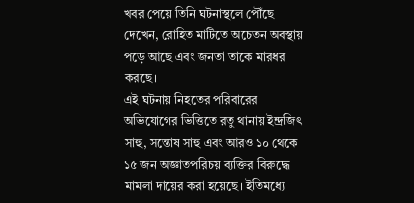খবর পেয়ে তিনি ঘটনাস্থলে পৌঁছে দেখেন, রোহিত মাটিতে অচেতন অবস্থায় পড়ে আছে এবং জনতা তাকে মারধর করছে।
এই ঘটনায় নিহতের পরিবারের অভিযোগের ভিত্তিতে রতু থানায় ইন্দ্রজিৎ সাহু, সন্তোষ সাহু এবং আরও ১০ থেকে ১৫ জন অজ্ঞাতপরিচয় ব্যক্তির বিরুদ্ধে মামলা দায়ের করা হয়েছে। ইতিমধ্যে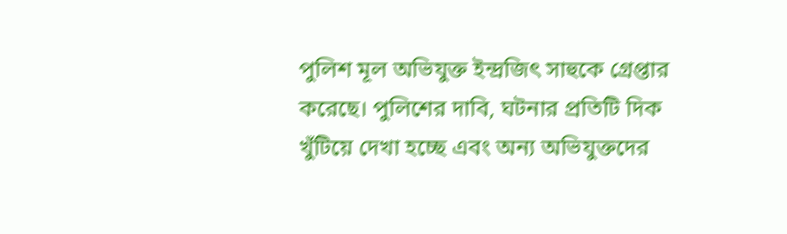পুলিশ মূল অভিযুক্ত ইন্দ্রজিৎ সাহুকে গ্রেপ্তার করেছে। পুলিশের দাবি, ঘটনার প্রতিটি দিক খুঁটিয়ে দেখা হচ্ছে এবং অন্য অভিযুক্তদের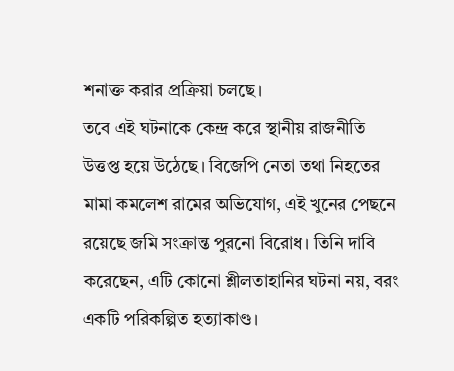শনাক্ত করার প্রক্রিয়া চলছে।
তবে এই ঘটনাকে কেন্দ্র করে স্থানীয় রাজনীতি উত্তপ্ত হয়ে উঠেছে। বিজেপি নেতা তথা নিহতের মামা কমলেশ রামের অভিযোগ, এই খুনের পেছনে রয়েছে জমি সংক্রান্ত পুরনো বিরোধ। তিনি দাবি করেছেন, এটি কোনো শ্লীলতাহানির ঘটনা নয়, বরং একটি পরিকল্পিত হত্যাকাণ্ড।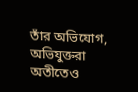তাঁর অভিযোগ, অভিযুক্তরা অতীতেও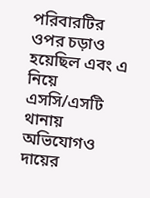পরিবারটির ওপর চড়াও হয়েছিল এবং এ নিয়ে এসসি/এসটি থানায় অভিযোগও দায়ের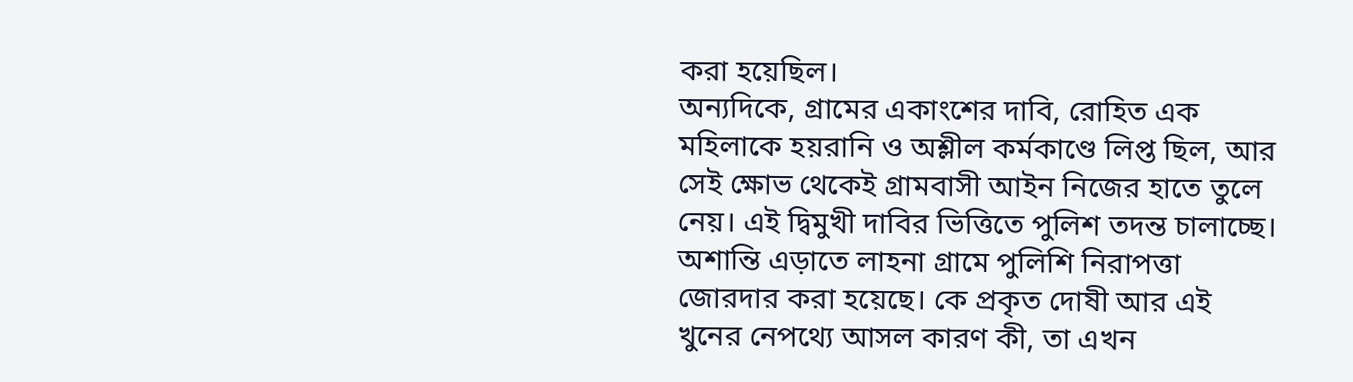করা হয়েছিল।
অন্যদিকে, গ্রামের একাংশের দাবি, রোহিত এক মহিলাকে হয়রানি ও অশ্লীল কর্মকাণ্ডে লিপ্ত ছিল, আর সেই ক্ষোভ থেকেই গ্রামবাসী আইন নিজের হাতে তুলে নেয়। এই দ্বিমুখী দাবির ভিত্তিতে পুলিশ তদন্ত চালাচ্ছে। অশান্তি এড়াতে লাহনা গ্রামে পুলিশি নিরাপত্তা জোরদার করা হয়েছে। কে প্রকৃত দোষী আর এই খুনের নেপথ্যে আসল কারণ কী, তা এখন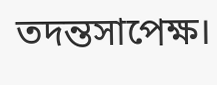তদন্তসাপেক্ষ।